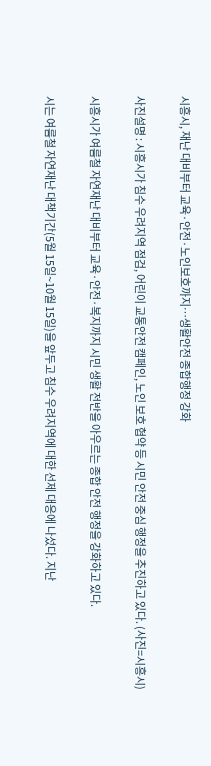시흥시, 재난 대비부터 교육·안전·노인보호까지…생활안전 종합행정 강화

사진설명 : 시흥시가 침수 우려지역 점검, 어린이 교통안전 캠페인, 노인 보호 협약 등 시민 안전 중심 행정을 추진하고 있다. (사진=시흥시)

시흥시가 여름철 자연재난 대비부터 교육·안전·복지까지 시민 생활 전반을 아우르는 종합 안전 행정을 강화하고 있다.

시는 여름철 자연재난 대책기간(5월 15일~10월 15일)을 앞두고 침수 우려지역에 대한 선제 대응에 나섰다. 지난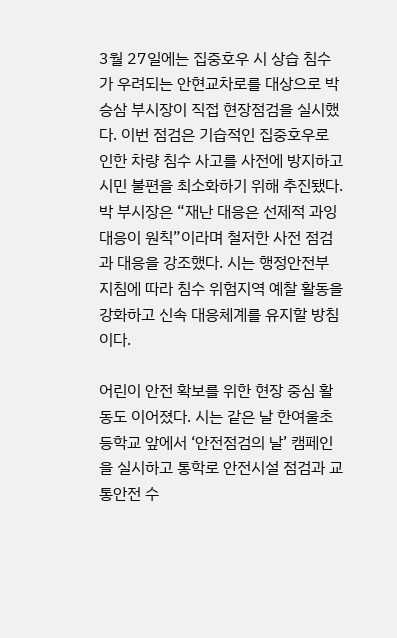3월 27일에는 집중호우 시 상습 침수가 우려되는 안현교차로를 대상으로 박승삼 부시장이 직접 현장점검을 실시했다. 이번 점검은 기습적인 집중호우로 인한 차량 침수 사고를 사전에 방지하고 시민 불편을 최소화하기 위해 추진됐다. 박 부시장은 “재난 대응은 선제적 과잉대응이 원칙”이라며 철저한 사전 점검과 대응을 강조했다. 시는 행정안전부 지침에 따라 침수 위험지역 예찰 활동을 강화하고 신속 대응체계를 유지할 방침이다.

어린이 안전 확보를 위한 현장 중심 활동도 이어졌다. 시는 같은 날 한여울초등학교 앞에서 ‘안전점검의 날’ 캠페인을 실시하고 통학로 안전시설 점검과 교통안전 수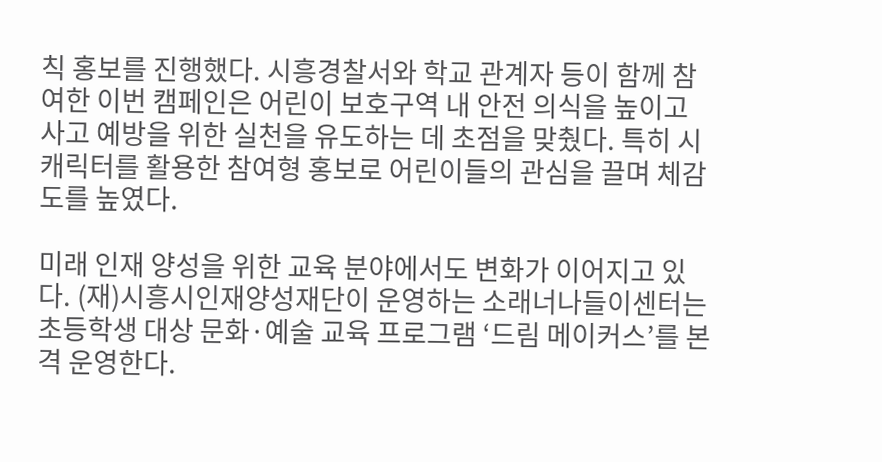칙 홍보를 진행했다. 시흥경찰서와 학교 관계자 등이 함께 참여한 이번 캠페인은 어린이 보호구역 내 안전 의식을 높이고 사고 예방을 위한 실천을 유도하는 데 초점을 맞췄다. 특히 시 캐릭터를 활용한 참여형 홍보로 어린이들의 관심을 끌며 체감도를 높였다.

미래 인재 양성을 위한 교육 분야에서도 변화가 이어지고 있다. (재)시흥시인재양성재단이 운영하는 소래너나들이센터는 초등학생 대상 문화·예술 교육 프로그램 ‘드림 메이커스’를 본격 운영한다.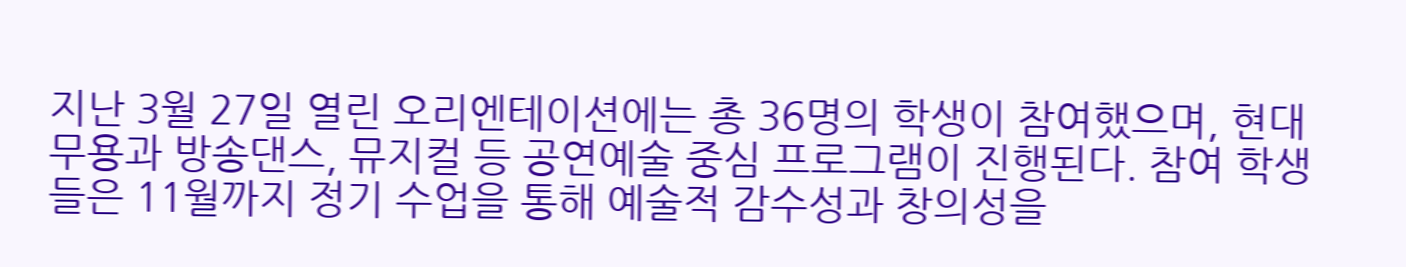지난 3월 27일 열린 오리엔테이션에는 총 36명의 학생이 참여했으며, 현대무용과 방송댄스, 뮤지컬 등 공연예술 중심 프로그램이 진행된다. 참여 학생들은 11월까지 정기 수업을 통해 예술적 감수성과 창의성을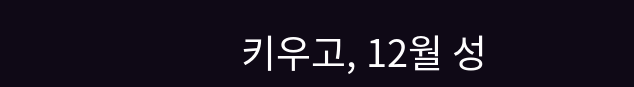키우고, 12월 성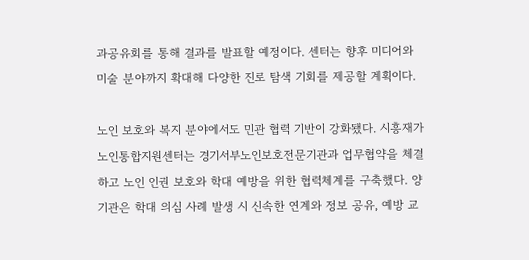과공유회를 통해 결과를 발표할 예정이다. 센터는 향후 미디어와 미술 분야까지 확대해 다양한 진로 탐색 기회를 제공할 계획이다.

노인 보호와 복지 분야에서도 민관 협력 기반이 강화됐다. 시흥재가노인통합지원센터는 경기서부노인보호전문기관과 업무협약을 체결하고 노인 인권 보호와 학대 예방을 위한 협력체계를 구축했다. 양 기관은 학대 의심 사례 발생 시 신속한 연계와 정보 공유, 예방 교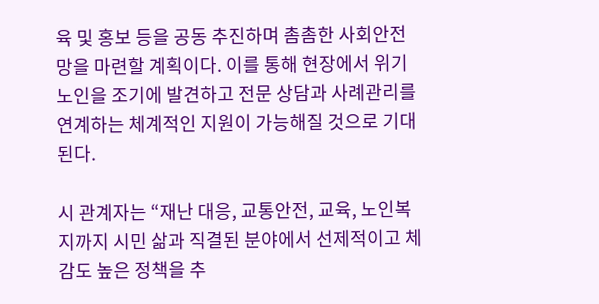육 및 홍보 등을 공동 추진하며 촘촘한 사회안전망을 마련할 계획이다. 이를 통해 현장에서 위기 노인을 조기에 발견하고 전문 상담과 사례관리를 연계하는 체계적인 지원이 가능해질 것으로 기대된다.

시 관계자는 “재난 대응, 교통안전, 교육, 노인복지까지 시민 삶과 직결된 분야에서 선제적이고 체감도 높은 정책을 추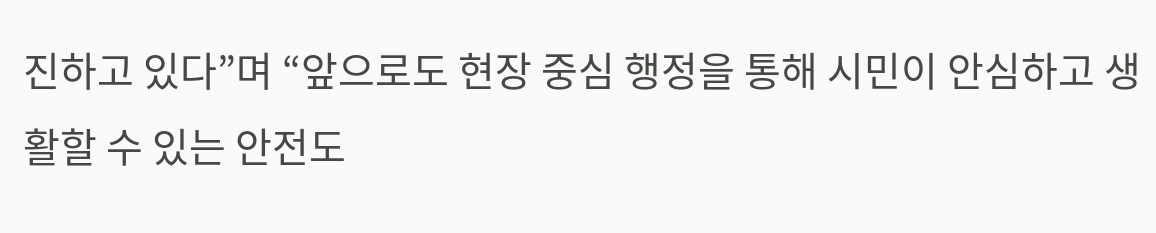진하고 있다”며 “앞으로도 현장 중심 행정을 통해 시민이 안심하고 생활할 수 있는 안전도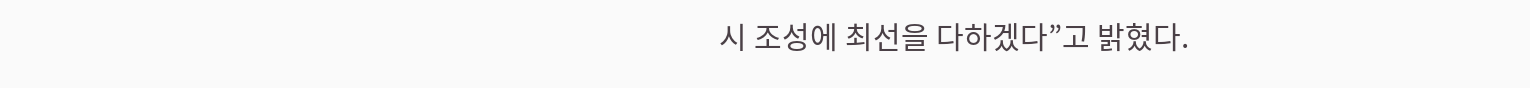시 조성에 최선을 다하겠다”고 밝혔다.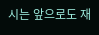시는 앞으로도 재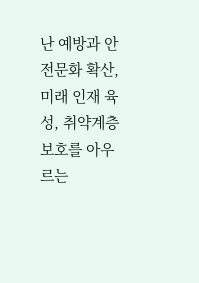난 예방과 안전문화 확산, 미래 인재 육성, 취약계층 보호를 아우르는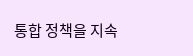통합 정책을 지속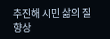추진해 시민 삶의 질 향상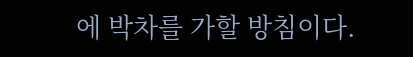에 박차를 가할 방침이다.